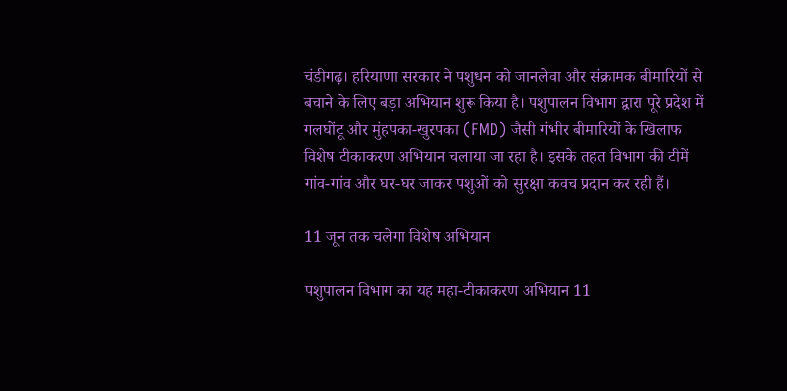चंडीगढ़। हरियाणा सरकार ने पशुधन को जानलेवा और संक्रामक बीमारियों से बचाने के लिए बड़ा अभियान शुरू किया है। पशुपालन विभाग द्वारा पूरे प्रदेश में गलघोंटू और मुंहपका-खुरपका (FMD) जैसी गंभीर बीमारियों के खिलाफ विशेष टीकाकरण अभियान चलाया जा रहा है। इसके तहत विभाग की टीमें गांव-गांव और घर-घर जाकर पशुओं को सुरक्षा कवच प्रदान कर रही हैं।

11 जून तक चलेगा विशेष अभियान

पशुपालन विभाग का यह महा-टीकाकरण अभियान 11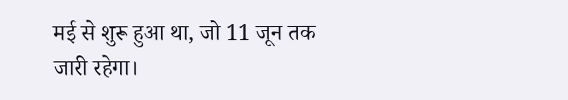मई से शुरू हुआ था, जो 11 जून तक जारी रहेगा।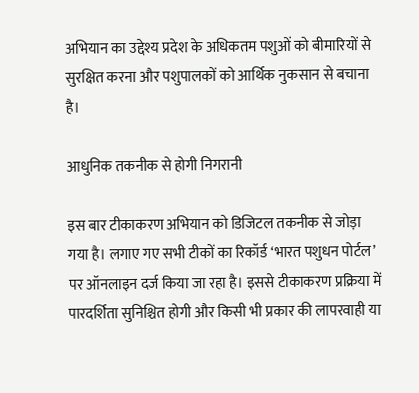अभियान का उद्देश्य प्रदेश के अधिकतम पशुओं को बीमारियों से सुरक्षित करना और पशुपालकों को आर्थिक नुकसान से बचाना है।

आधुनिक तकनीक से होगी निगरानी

इस बार टीकाकरण अभियान को डिजिटल तकनीक से जोड़ा गया है। लगाए गए सभी टीकों का रिकॉर्ड ‘भारत पशुधन पोर्टल’ पर ऑनलाइन दर्ज किया जा रहा है। इससे टीकाकरण प्रक्रिया में पारदर्शिता सुनिश्चित होगी और किसी भी प्रकार की लापरवाही या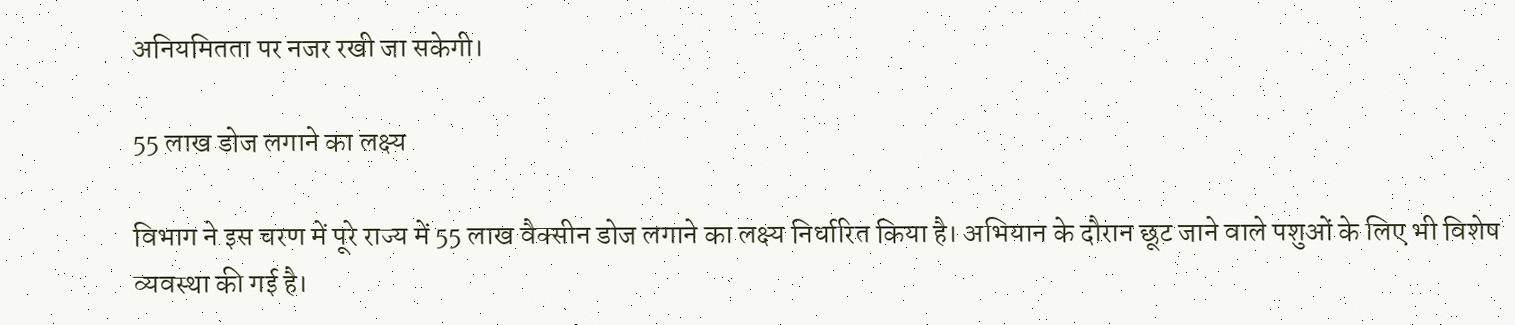अनियमितता पर नजर रखी जा सकेगी।

55 लाख डोज लगाने का लक्ष्य

विभाग ने इस चरण में पूरे राज्य में 55 लाख वैक्सीन डोज लगाने का लक्ष्य निर्धारित किया है। अभियान के दौरान छूट जाने वाले पशुओं के लिए भी विशेष व्यवस्था की गई है।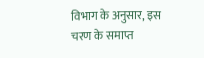विभाग के अनुसार, इस चरण के समाप्त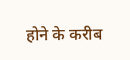होने के करीब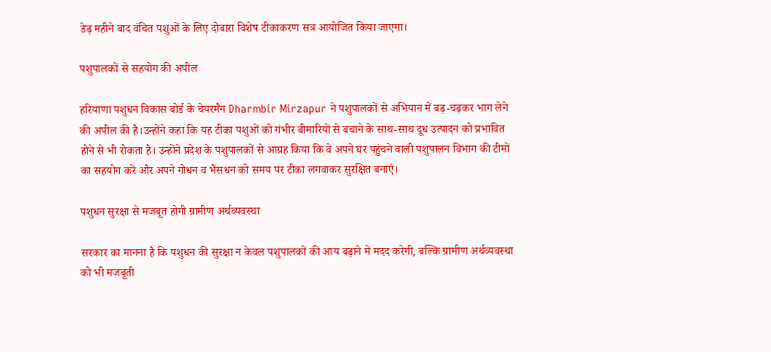डेढ़ महीने बाद वंचित पशुओं के लिए दोबारा विशेष टीकाकरण सत्र आयोजित किया जाएगा।

पशुपालकों से सहयोग की अपील

हरियाणा पशुधन विकास बोर्ड के चेयरमैन Dharmbir Mirzapur ने पशुपालकों से अभियान में बढ़-चढ़कर भाग लेने की अपील की है।उन्होंने कहा कि यह टीका पशुओं को गंभीर बीमारियों से बचाने के साथ-साथ दूध उत्पादन को प्रभावित होने से भी रोकता है। उन्होंने प्रदेश के पशुपालकों से आग्रह किया कि वे अपने घर पहुंचने वाली पशुपालन विभाग की टीमों का सहयोग करें और अपने गोधन व भैंसधन को समय पर टीका लगवाकर सुरक्षित बनाएं।

पशुधन सुरक्षा से मजबूत होगी ग्रामीण अर्थव्यवस्था

सरकार का मानना है कि पशुधन की सुरक्षा न केवल पशुपालकों की आय बढ़ाने में मदद करेगी, बल्कि ग्रामीण अर्थव्यवस्था को भी मजबूती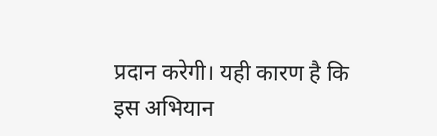प्रदान करेगी। यही कारण है कि इस अभियान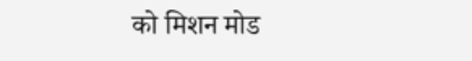को मिशन मोड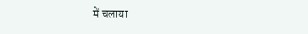में चलाया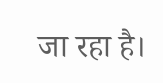जा रहा है।